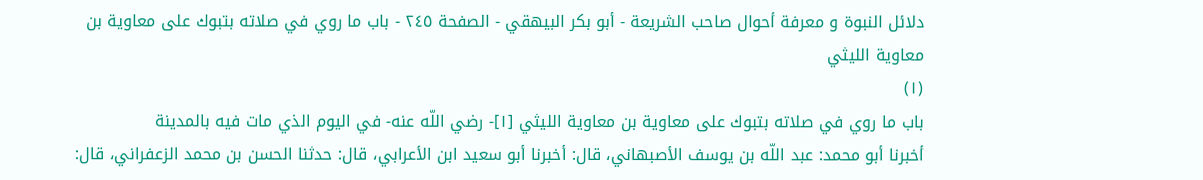دلائل النبوة و معرفة أحوال صاحب الشريعة - أبو بكر البيهقي - الصفحة ٢٤٥ - باب ما روي في صلاته بتبوك على معاوية بن معاوية الليثي
(١)
باب ما روي في صلاته بتبوك على معاوية بن معاوية الليثي [١]- رضي اللّه عنه- في اليوم الذي مات فيه بالمدينة
أخبرنا أبو محمد: عبد اللّه بن يوسف الأصبهاني، قال: أخبرنا أبو سعيد ابن الأعرابي، قال: حدثنا الحسن بن محمد الزعفراني، قال: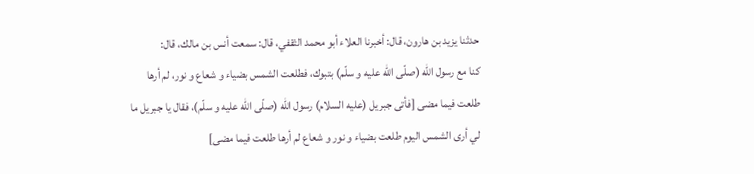حدثنا يزيد بن هارون، قال: أخبرنا العلاء أبو محمد الثقفي، قال: سمعت أنس بن مالك، قال:
كنا مع رسول اللّه (صلّى اللّه عليه و سلّم) بتبوك، فطلعت الشمس بضياء و شعاع و نور، لم أرها طلعت فيما مضى [فأتى جبريل (عليه السلام) رسول اللّه (صلّى اللّه عليه و سلّم)، فقال يا جبريل ما لي أرى الشمس اليوم طلعت بضياء و نور و شعاع لم أرها طلعت فيما مضى]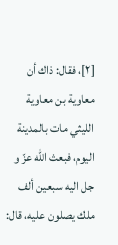[٢]، فقال: ذاك أن معاوية بن معاوية الليثي مات بالمدينة اليوم، فبعث اللّه عزّ و جل اليه سبعين ألف ملك يصلون عليه، قال: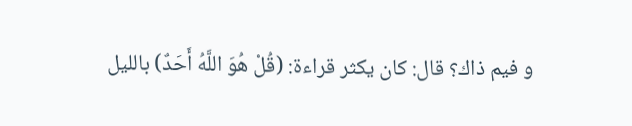و فيم ذاك؟ قال: كان يكثر قراءة: (قُلْ هُوَ اللَّهُ أَحَدٌ) بالليل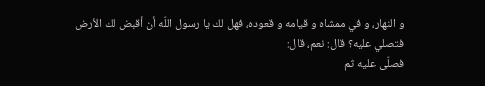و النهار، و في ممشاه و قيامه و قعوده، فهل لك يا رسول اللّه أن أقبض لك الأرض فتصلي عليه؟ قال: نعم، قال:
فصلّى عليه ثم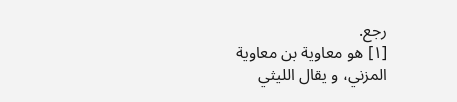رجع.
[١] هو معاوية بن معاوية المزني، و يقال الليثي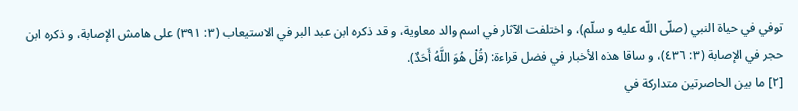توفي في حياة النبي (صلّى اللّه عليه و سلّم)، و اختلفت الآثار في اسم والد معاوية، و قد ذكره ابن عبد البر في الاستيعاب (٣: ٣٩١) على هامش الإصابة، و ذكره ابن حجر في الإصابة (٣: ٤٣٦)، و ساقا هذه الأخبار في فضل قراءة: (قُلْ هُوَ اللَّهُ أَحَدٌ).
[٢] ما بين الحاصرتين متداركة في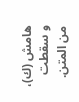هامش (ك)، و سقطت من المتن.